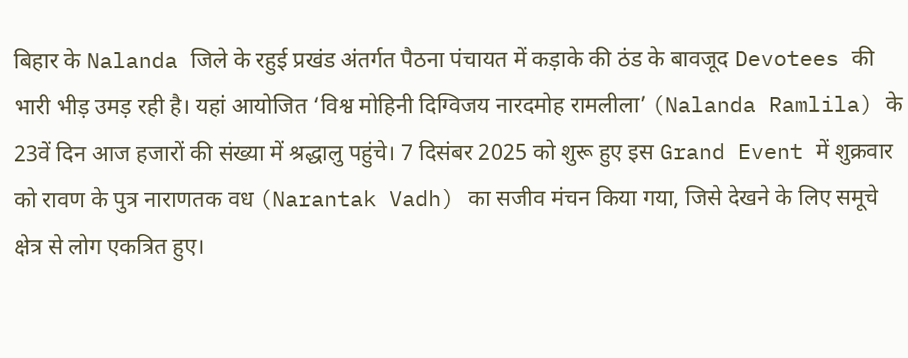बिहार के Nalanda जिले के रहुई प्रखंड अंतर्गत पैठना पंचायत में कड़ाके की ठंड के बावजूद Devotees की भारी भीड़ उमड़ रही है। यहां आयोजित ‘विश्व मोहिनी दिग्विजय नारदमोह रामलीला’ (Nalanda Ramlila) के 23वें दिन आज हजारों की संख्या में श्रद्धालु पहुंचे। 7 दिसंबर 2025 को शुरू हुए इस Grand Event में शुक्रवार को रावण के पुत्र नाराणतक वध (Narantak Vadh) का सजीव मंचन किया गया, जिसे देखने के लिए समूचे क्षेत्र से लोग एकत्रित हुए।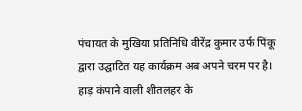पंचायत के मुखिया प्रतिनिधि वीरेंद्र कुमार उर्फ पिंकू द्वारा उद्घाटित यह कार्यक्रम अब अपने चरम पर है। हाड़ कंपाने वाली शीतलहर के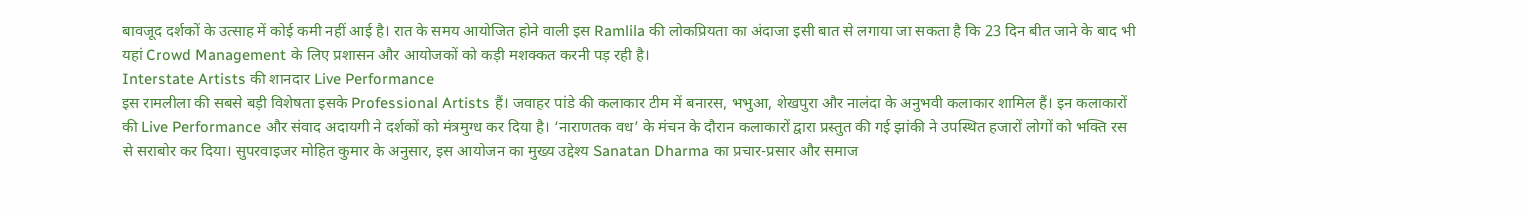बावजूद दर्शकों के उत्साह में कोई कमी नहीं आई है। रात के समय आयोजित होने वाली इस Ramlila की लोकप्रियता का अंदाजा इसी बात से लगाया जा सकता है कि 23 दिन बीत जाने के बाद भी यहां Crowd Management के लिए प्रशासन और आयोजकों को कड़ी मशक्कत करनी पड़ रही है।
Interstate Artists की शानदार Live Performance
इस रामलीला की सबसे बड़ी विशेषता इसके Professional Artists हैं। जवाहर पांडे की कलाकार टीम में बनारस, भभुआ, शेखपुरा और नालंदा के अनुभवी कलाकार शामिल हैं। इन कलाकारों की Live Performance और संवाद अदायगी ने दर्शकों को मंत्रमुग्ध कर दिया है। ‘नाराणतक वध’ के मंचन के दौरान कलाकारों द्वारा प्रस्तुत की गई झांकी ने उपस्थित हजारों लोगों को भक्ति रस से सराबोर कर दिया। सुपरवाइजर मोहित कुमार के अनुसार, इस आयोजन का मुख्य उद्देश्य Sanatan Dharma का प्रचार-प्रसार और समाज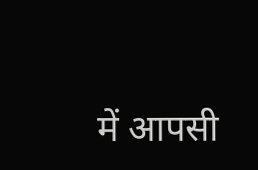में आपसी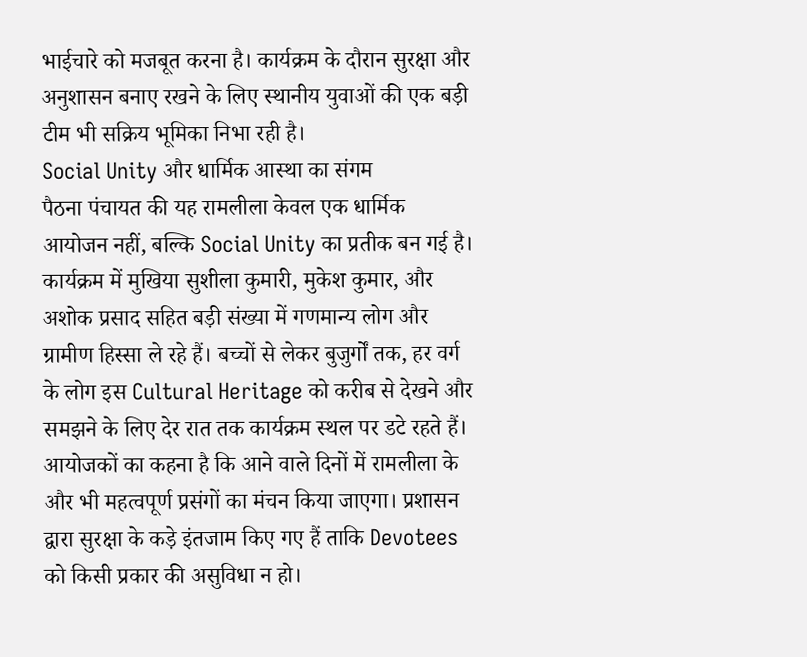भाईचारे को मजबूत करना है। कार्यक्रम के दौरान सुरक्षा और अनुशासन बनाए रखने के लिए स्थानीय युवाओं की एक बड़ी टीम भी सक्रिय भूमिका निभा रही है।
Social Unity और धार्मिक आस्था का संगम
पैठना पंचायत की यह रामलीला केवल एक धार्मिक आयोजन नहीं, बल्कि Social Unity का प्रतीक बन गई है। कार्यक्रम में मुखिया सुशीला कुमारी, मुकेश कुमार, और अशोक प्रसाद सहित बड़ी संख्या में गणमान्य लोग और ग्रामीण हिस्सा ले रहे हैं। बच्चों से लेकर बुजुर्गों तक, हर वर्ग के लोग इस Cultural Heritage को करीब से देखने और समझने के लिए देर रात तक कार्यक्रम स्थल पर डटे रहते हैं। आयोजकों का कहना है कि आने वाले दिनों में रामलीला के और भी महत्वपूर्ण प्रसंगों का मंचन किया जाएगा। प्रशासन द्वारा सुरक्षा के कड़े इंतजाम किए गए हैं ताकि Devotees को किसी प्रकार की असुविधा न हो।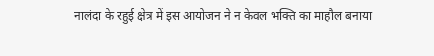नालंदा के रहुई क्षेत्र में इस आयोजन ने न केवल भक्ति का माहौल बनाया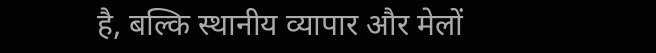है, बल्कि स्थानीय व्यापार और मेलों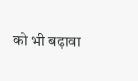को भी बढ़ावा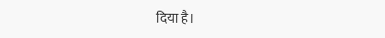दिया है।